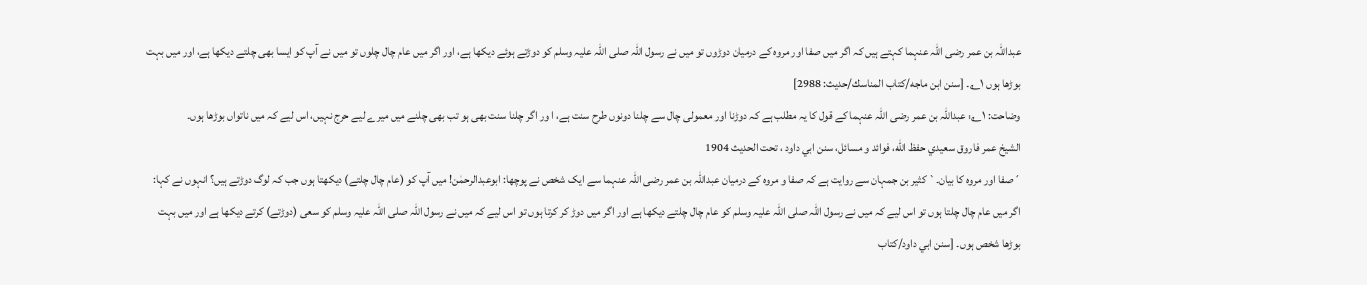عبداللہ بن عمر رضی اللہ عنہما کہتے ہیں کہ اگر میں صفا اور مروہ کے درمیان دوڑوں تو میں نے رسول اللہ صلی اللہ علیہ وسلم کو دوڑتے ہوئے دیکھا ہے، اور اگر میں عام چال چلوں تو میں نے آپ کو ایسا بھی چلتے دیکھا ہے، اور میں بہت بوڑھا ہوں ۱؎۔ [سنن ابن ماجه/كتاب المناسك/حدیث: 2988]
وضاحت: ۱؎: عبداللہ بن عمر رضی اللہ عنہما کے قول کا یہ مطلب ہے کہ دوڑنا اور معمولی چال سے چلنا دونوں طرح سنت ہے، ا ور اگر چلنا سنت بھی ہو تب بھی چلنے میں میرے لیے حرج نہیں، اس لیے کہ میں ناتواں بوڑھا ہوں۔
الشيخ عمر فاروق سعيدي حفظ الله، فوائد و مسائل، سنن ابي داود ، تحت الحديث 1904
´صفا اور مروہ کا بیان۔` کثیر بن جمہان سے روایت ہے کہ صفا و مروہ کے درمیان عبداللہ بن عمر رضی اللہ عنہما سے ایک شخص نے پوچھا: ابوعبدالرحمٰن! میں آپ کو (عام چال چلتے) دیکھتا ہوں جب کہ لوگ دوڑتے ہیں؟ انہوں نے کہا: اگر میں عام چال چلتا ہوں تو اس لیے کہ میں نے رسول اللہ صلی اللہ علیہ وسلم کو عام چال چلتے دیکھا ہے اور اگر میں دوڑ کر کرتا ہوں تو اس لیے کہ میں نے رسول اللہ صلی اللہ علیہ وسلم کو سعی (دوڑتے) کرتے دیکھا ہے اور میں بہت بوڑھا شخص ہوں۔ [سنن ابي داود/كتاب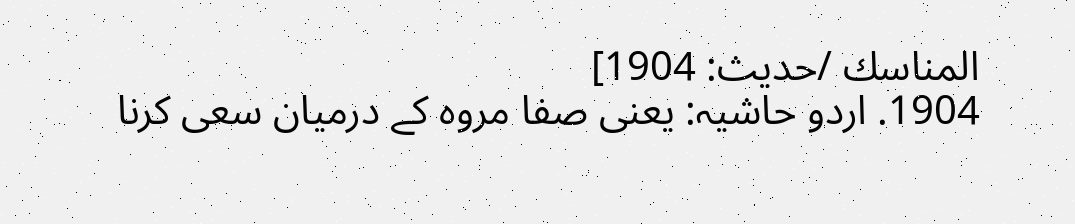المناسك /حدیث: 1904]
1904. اردو حاشیہ: یعنی صفا مروہ کے درمیان سعی کرنا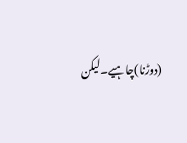(دوڑنا)چاہیے۔لیکن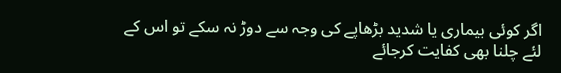اگر کوئی بیماری یا شدید بڑھاپے کی وجہ سے دوڑ نہ سکے تو اس کے لئے چلنا بھی کفایت کرجائے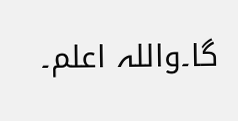گا۔واللہ اعلم۔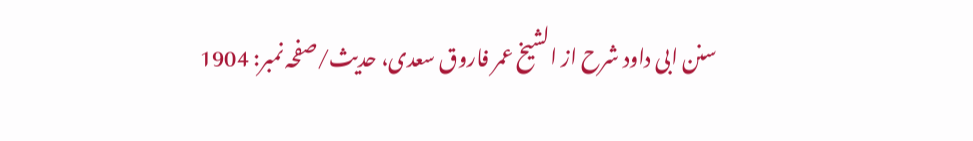سنن ابی داود شرح از الشیخ عمر فاروق سعدی، حدیث/صفحہ نمبر: 1904